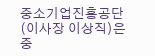중소기업진흥공단(이사장 이상직)은 중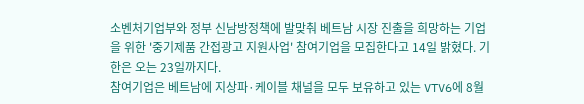소벤처기업부와 정부 신남방정책에 발맞춰 베트남 시장 진출을 희망하는 기업을 위한 '중기제품 간접광고 지원사업' 참여기업을 모집한다고 14일 밝혔다. 기한은 오는 23일까지다.
참여기업은 베트남에 지상파·케이블 채널을 모두 보유하고 있는 VTV6에 8월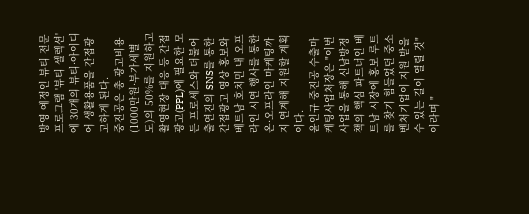방영 예정인 뷰티 전문 프로그램 '뷰티 셀렉션'에 30개의 뷰티·아이디어 생활용품을 간접광고하게 된다.
중진공은 총 광고비용(1000만원·부가세별도)의 50%를 지원하고 촬영현장 대응 등 간접광고(PPL)에 필요한 모든 프로세스와 더불어 출연진의 SNS를 통한 간접광고 영상 홍보와 베트남 호치민 내 오프라인 시연 행사를 통한 온·오프라인 마케팅까지 연계해 지원할 계획이다.
윤인규 중진공 수출마케팅사업처장은 "이번 사업을 통해 신남방정책의 핵심 파트너인 베트남 시장에 홍보 루트를 찾기 힘들었던 중소벤처기업이 지원 받을 수 있는 길이 열릴 것"이라며 "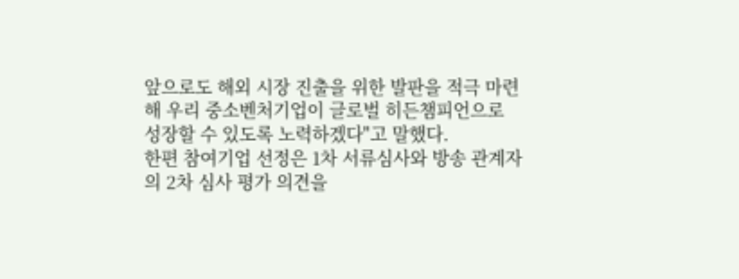앞으로도 해외 시장 진출을 위한 발판을 적극 마련해 우리 중소벤처기업이 글로벌 히든챔피언으로 성장할 수 있도록 노력하겠다"고 말했다.
한편 참여기업 선정은 1차 서류심사와 방송 관계자의 2차 심사 평가 의견을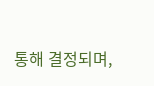통해 결정되며,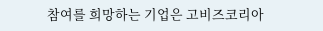참여를 희망하는 기업은 고비즈코리아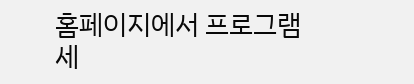홈페이지에서 프로그램 세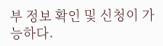부 정보 확인 및 신청이 가능하다.